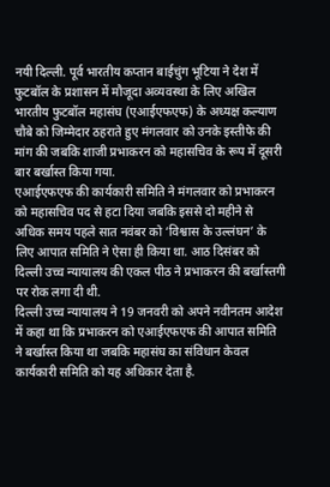नयी दिल्ली. पूर्व भारतीय कप्तान बाईचुंग भूटिया ने देश में फुटबॉल के प्रशासन में मौजूदा अव्यवस्था के लिए अखिल भारतीय फुटबॉल महासंघ (एआईएफएफ) के अध्यक्ष कल्याण चौबे को जिम्मेदार ठहराते हुए मंगलवार को उनके इस्तीफे की मांग की जबकि शाजी प्रभाकरन को महासचिव के रूप में दूसरी बार बर्खास्त किया गया.
एआईएफएफ की कार्यकारी समिति ने मंगलवार को प्रभाकरन को महासचिव पद से हटा दिया जबकि इससे दो महीने से अधिक समय पहले सात नवंबर को ‘विश्वास के उल्लंघन’ के लिए आपात समिति ने ऐसा ही किया था. आठ दिसंबर को दिल्ली उच्च न्यायालय की एकल पीठ ने प्रभाकरन की बर्खास्तगी पर रोक लगा दी थी.
दिल्ली उच्च न्यायालय ने 19 जनवरी को अपने नवीनतम आदेश में कहा था कि प्रभाकरन को एआईएफएफ की आपात समिति ने बर्खास्त किया था जबकि महासंघ का संविधान केवल कार्यकारी समिति को यह अधिकार देता है.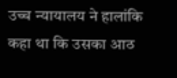उच्च न्यायालय ने हालांकि कहा था कि उसका आठ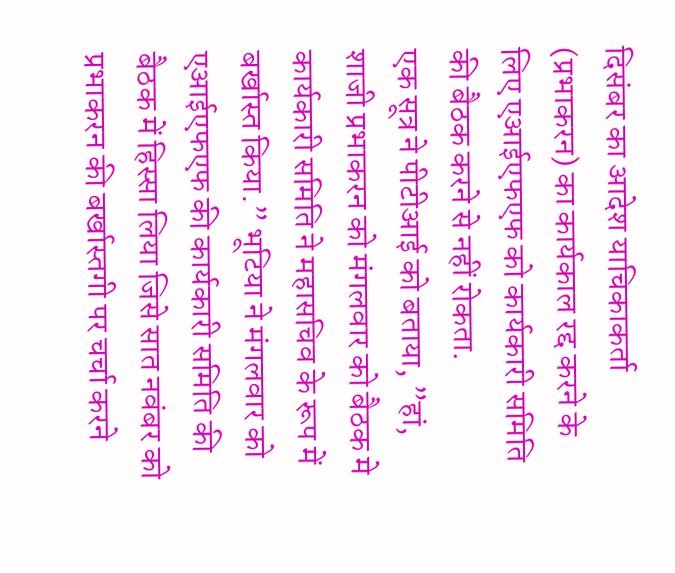दिसंबर का आदेश याचिकाकर्ता (प्रभाकरन) का कार्यकाल रद्द करने के लिए एआईएफएफ को कार्यकारी समिति की बैठक करने से नहीं रोकता.
एक सूत्र ने पीटीआई को बताया, ”हां, शाजी प्रभाकरन को मंगलवार को बैठक मे कार्यकारी समिति ने महासचिव के रूप में बर्खास्त किया.” भूटिया ने मंगलवार को एआईएफएफ की कार्यकारी समिति की बैठक में हिस्सा लिया जिसे सात नवंबर को प्रभाकरन की बर्खास्तगी पर चर्चा करने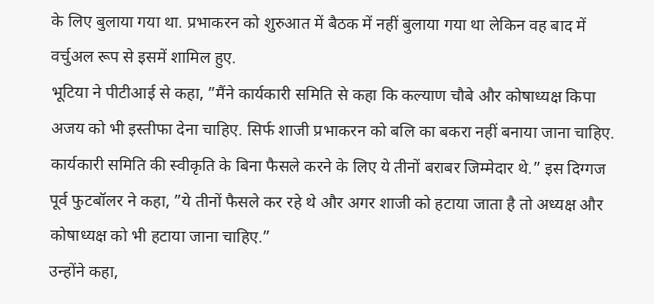के लिए बुलाया गया था. प्रभाकरन को शुरुआत में बैठक में नहीं बुलाया गया था लेकिन वह बाद में वर्चुअल रूप से इसमें शामिल हुए.
भूटिया ने पीटीआई से कहा, ”मैंने कार्यकारी समिति से कहा कि कल्याण चौबे और कोषाध्यक्ष किपा अजय को भी इस्तीफा देना चाहिए. सिर्फ शाजी प्रभाकरन को बलि का बकरा नहीं बनाया जाना चाहिए. कार्यकारी समिति की स्वीकृति के बिना फैसले करने के लिए ये तीनों बराबर जिम्मेदार थे.” इस दिग्गज पूर्व फुटबॉलर ने कहा, ”ये तीनों फैसले कर रहे थे और अगर शाजी को हटाया जाता है तो अध्यक्ष और कोषाध्यक्ष को भी हटाया जाना चाहिए.”
उन्होंने कहा,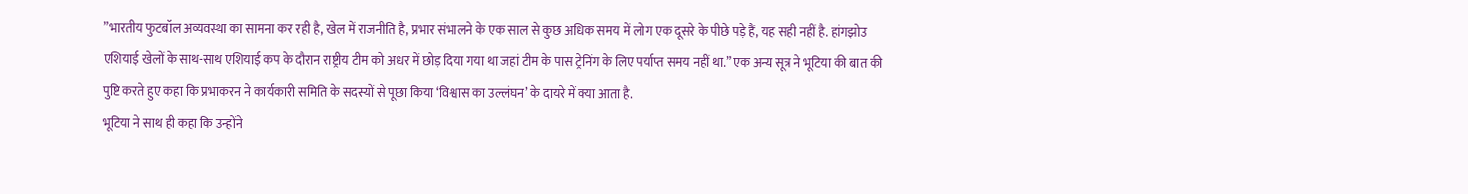”भारतीय फुटबॉल अव्यवस्था का सामना कर रही है, खेल में राजनीति है, प्रभार संभालने के एक साल से कुछ अधिक समय में लोग एक दूसरे के पीछे पड़े हैं, यह सही नहीं है. हांगझोउ एशियाई खेलों के साथ-साथ एशियाई कप के दौरान राष्ट्रीय टीम को अधर में छोड़ दिया गया था जहां टीम के पास ट्रेनिंग के लिए पर्याप्त समय नहीं था.” एक अन्य सूत्र ने भूटिया की बात की पुष्टि करते हुए कहा कि प्रभाकरन ने कार्यकारी समिति के सदस्यों से पूछा किया ‘विश्वास का उल्लंघन’ के दायरे में क्या आता है.
भूटिया ने साथ ही कहा कि उन्होंने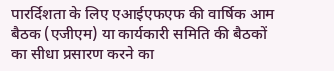पारर्दिशता के लिए एआईएफएफ की वार्षिक आम बैठक (एजीएम) या कार्यकारी समिति की बैठकों का सीधा प्रसारण करने का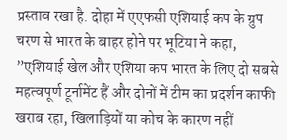प्रस्ताव रखा है. दोहा में एएफसी एशियाई कप के ग्रुप चरण से भारत के बाहर होने पर भूटिया ने कहा, ”एशियाई खेल और एशिया कप भारत के लिए दो सबसे महत्वपूर्ण टूर्नामेंट हैं और दोनों में टीम का प्रदर्शन काफी खराब रहा, खिलाड़ियों या कोच के कारण नहीं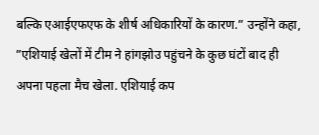बल्कि एआईएफएफ के शीर्ष अधिकारियों के कारण.” उन्होंने कहा, ”एशियाई खेलों में टीम ने हांगझोउ पहुंचने के कुछ घंटों बाद ही अपना पहला मैच खेला. एशियाई कप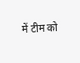में टीम को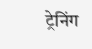ट्रेनिंग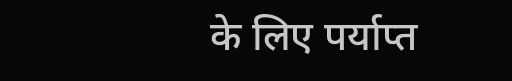के लिए पर्याप्त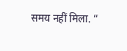समय नहीं मिला. ”